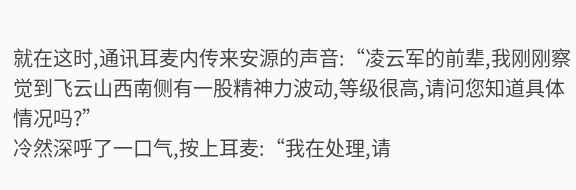就在这时,通讯耳麦内传来安源的声音:“凌云军的前辈,我刚刚察觉到飞云山西南侧有一股精神力波动,等级很高,请问您知道具体情况吗?”
冷然深呼了一口气,按上耳麦:“我在处理,请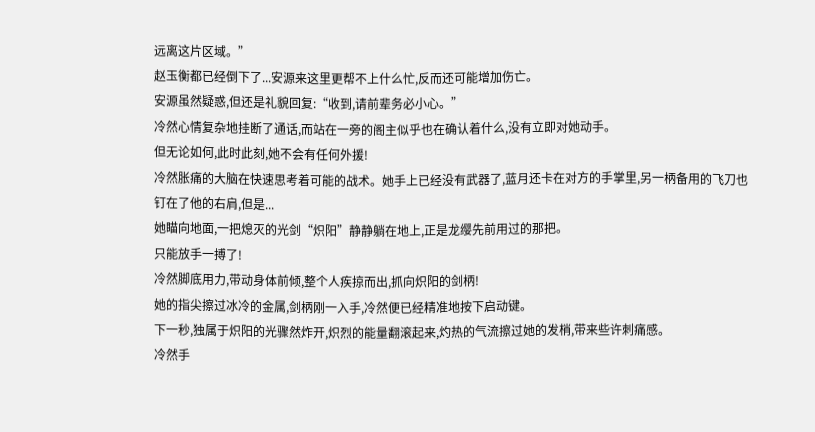远离这片区域。”
赵玉衡都已经倒下了...安源来这里更帮不上什么忙,反而还可能增加伤亡。
安源虽然疑惑,但还是礼貌回复:“收到,请前辈务必小心。”
冷然心情复杂地挂断了通话,而站在一旁的阁主似乎也在确认着什么,没有立即对她动手。
但无论如何,此时此刻,她不会有任何外援!
冷然胀痛的大脑在快速思考着可能的战术。她手上已经没有武器了,蓝月还卡在对方的手掌里,另一柄备用的飞刀也钉在了他的右肩,但是...
她瞄向地面,一把熄灭的光剑“炽阳”静静躺在地上,正是龙缨先前用过的那把。
只能放手一搏了!
冷然脚底用力,带动身体前倾,整个人疾掠而出,抓向炽阳的剑柄!
她的指尖擦过冰冷的金属,剑柄刚一入手,冷然便已经精准地按下启动键。
下一秒,独属于炽阳的光骤然炸开,炽烈的能量翻滚起来,灼热的气流擦过她的发梢,带来些许刺痛感。
冷然手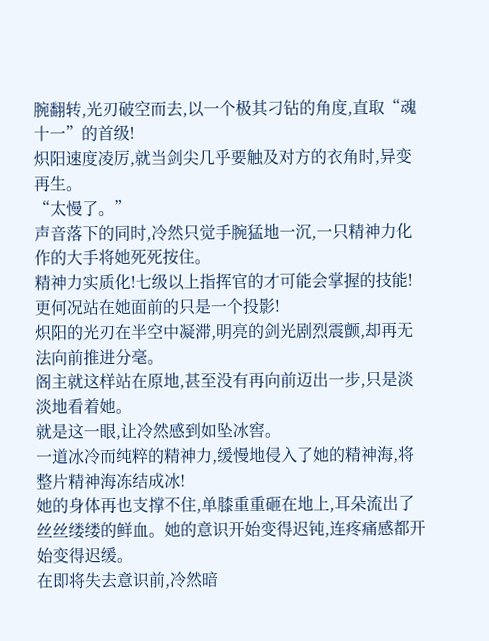腕翻转,光刃破空而去,以一个极其刁钻的角度,直取“魂十一”的首级!
炽阳速度凌厉,就当剑尖几乎要触及对方的衣角时,异变再生。
“太慢了。”
声音落下的同时,冷然只觉手腕猛地一沉,一只精神力化作的大手将她死死按住。
精神力实质化!七级以上指挥官的才可能会掌握的技能!更何况站在她面前的只是一个投影!
炽阳的光刃在半空中凝滞,明亮的剑光剧烈震颤,却再无法向前推进分毫。
阁主就这样站在原地,甚至没有再向前迈出一步,只是淡淡地看着她。
就是这一眼,让冷然感到如坠冰窖。
一道冰冷而纯粹的精神力,缓慢地侵入了她的精神海,将整片精神海冻结成冰!
她的身体再也支撑不住,单膝重重砸在地上,耳朵流出了丝丝缕缕的鲜血。她的意识开始变得迟钝,连疼痛感都开始变得迟缓。
在即将失去意识前,冷然暗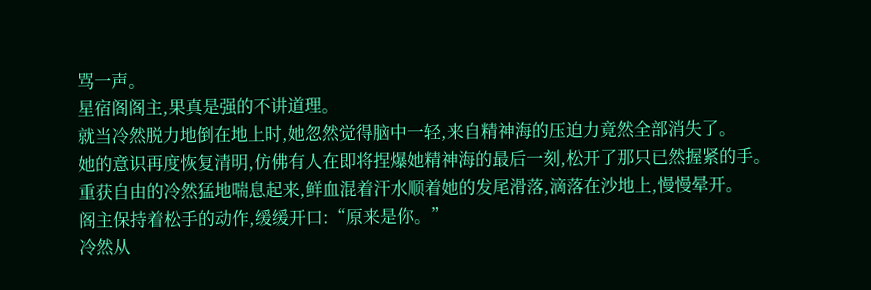骂一声。
星宿阁阁主,果真是强的不讲道理。
就当冷然脱力地倒在地上时,她忽然觉得脑中一轻,来自精神海的压迫力竟然全部消失了。
她的意识再度恢复清明,仿佛有人在即将捏爆她精神海的最后一刻,松开了那只已然握紧的手。
重获自由的冷然猛地喘息起来,鲜血混着汗水顺着她的发尾滑落,滴落在沙地上,慢慢晕开。
阁主保持着松手的动作,缓缓开口:“原来是你。”
冷然从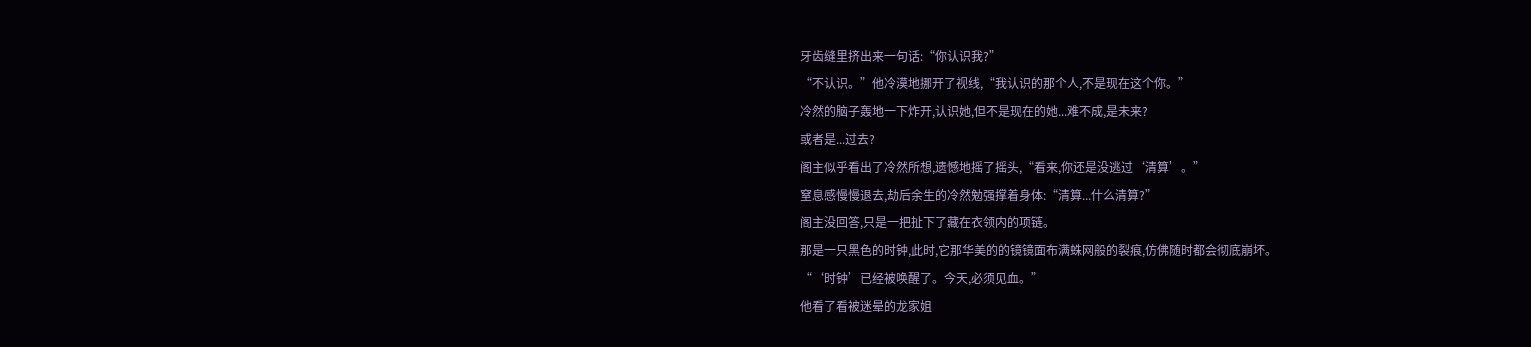牙齿缝里挤出来一句话:“你认识我?”
“不认识。”他冷漠地挪开了视线,“我认识的那个人,不是现在这个你。”
冷然的脑子轰地一下炸开,认识她,但不是现在的她...难不成,是未来?
或者是...过去?
阁主似乎看出了冷然所想,遗憾地摇了摇头,“看来,你还是没逃过‘清算’。”
窒息感慢慢退去,劫后余生的冷然勉强撑着身体:“清算...什么清算?”
阁主没回答,只是一把扯下了藏在衣领内的项链。
那是一只黑色的时钟,此时,它那华美的的镜镜面布满蛛网般的裂痕,仿佛随时都会彻底崩坏。
“‘时钟’已经被唤醒了。今天,必须见血。”
他看了看被迷晕的龙家姐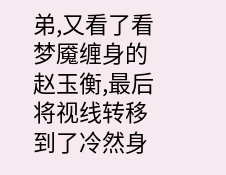弟,又看了看梦魇缠身的赵玉衡,最后将视线转移到了冷然身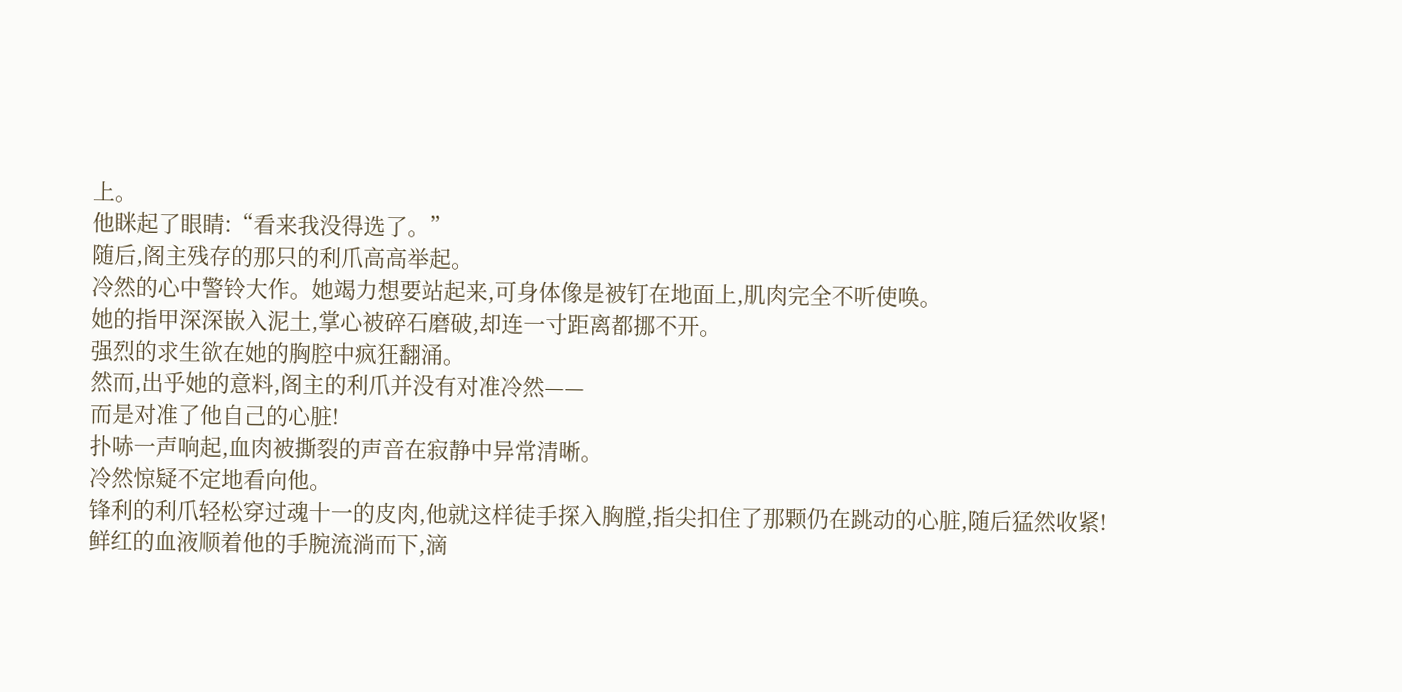上。
他眯起了眼睛:“看来我没得选了。”
随后,阁主残存的那只的利爪高高举起。
冷然的心中警铃大作。她竭力想要站起来,可身体像是被钉在地面上,肌肉完全不听使唤。
她的指甲深深嵌入泥土,掌心被碎石磨破,却连一寸距离都挪不开。
强烈的求生欲在她的胸腔中疯狂翻涌。
然而,出乎她的意料,阁主的利爪并没有对准冷然——
而是对准了他自己的心脏!
扑哧一声响起,血肉被撕裂的声音在寂静中异常清晰。
冷然惊疑不定地看向他。
锋利的利爪轻松穿过魂十一的皮肉,他就这样徒手探入胸膛,指尖扣住了那颗仍在跳动的心脏,随后猛然收紧!
鲜红的血液顺着他的手腕流淌而下,滴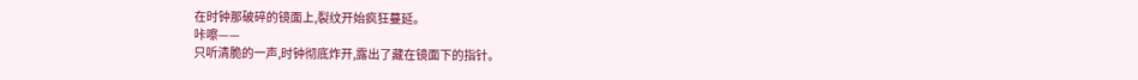在时钟那破碎的镜面上,裂纹开始疯狂蔓延。
咔嚓——
只听清脆的一声,时钟彻底炸开,露出了藏在镜面下的指针。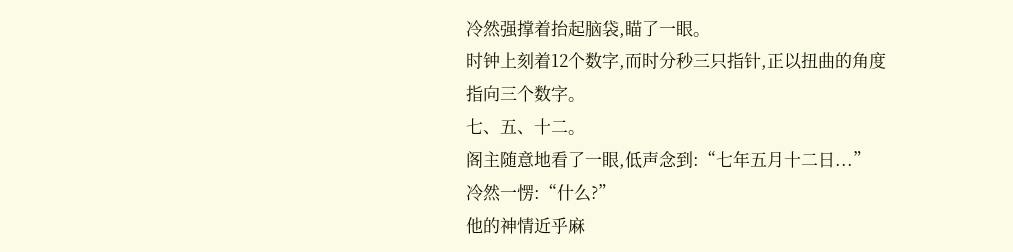冷然强撑着抬起脑袋,瞄了一眼。
时钟上刻着12个数字,而时分秒三只指针,正以扭曲的角度指向三个数字。
七、五、十二。
阁主随意地看了一眼,低声念到:“七年五月十二日...”
冷然一愣:“什么?”
他的神情近乎麻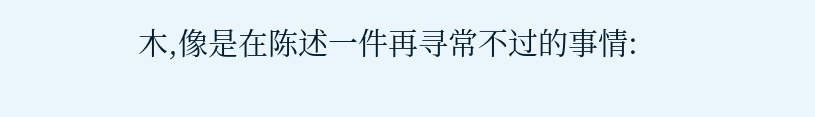木,像是在陈述一件再寻常不过的事情: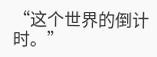“这个世界的倒计时。”